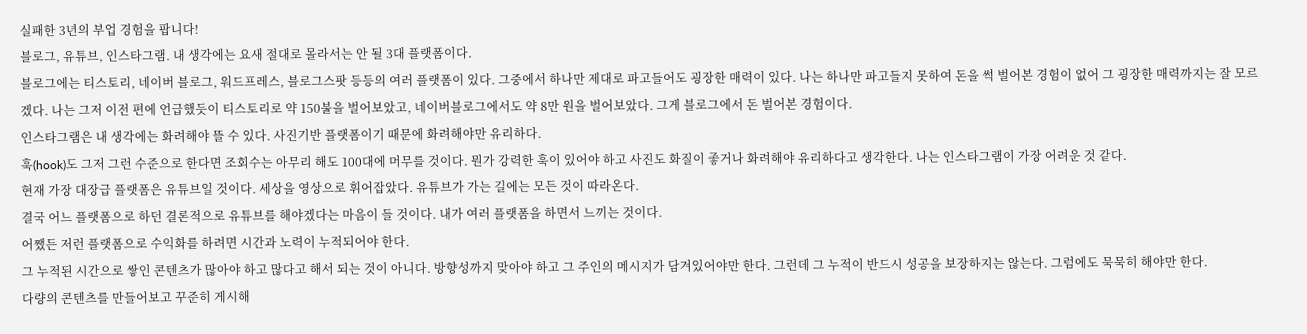실패한 3년의 부업 경험을 팝니다!
블로그, 유튜브, 인스타그램. 내 생각에는 요새 절대로 몰라서는 안 될 3대 플랫폼이다.
블로그에는 티스토리, 네이버 블로그, 워드프레스, 블로그스팟 등등의 여러 플랫폼이 있다. 그중에서 하나만 제대로 파고들어도 굉장한 매력이 있다. 나는 하나만 파고들지 못하여 돈을 썩 벌어본 경험이 없어 그 굉장한 매력까지는 잘 모르겠다. 나는 그저 이전 편에 언급했듯이 티스토리로 약 150불을 벌어보았고, 네이버블로그에서도 약 8만 원을 벌어보았다. 그게 블로그에서 돈 벌어본 경험이다.
인스타그램은 내 생각에는 화려해야 뜰 수 있다. 사진기반 플랫폼이기 때문에 화려해야만 유리하다.
훅(hook)도 그저 그런 수준으로 한다면 조회수는 아무리 해도 100대에 머무를 것이다. 뭔가 강력한 훅이 있어야 하고 사진도 화질이 좋거나 화려해야 유리하다고 생각한다. 나는 인스타그램이 가장 어려운 것 같다.
현재 가장 대장급 플랫폼은 유튜브일 것이다. 세상을 영상으로 휘어잡았다. 유튜브가 가는 길에는 모든 것이 따라온다.
결국 어느 플랫폼으로 하던 결론적으로 유튜브를 해야겠다는 마음이 들 것이다. 내가 여러 플랫폼을 하면서 느끼는 것이다.
어쨌든 저런 플랫폼으로 수익화를 하려면 시간과 노력이 누적되어야 한다.
그 누적된 시간으로 쌓인 콘텐츠가 많아야 하고 많다고 해서 되는 것이 아니다. 방향성까지 맞아야 하고 그 주인의 메시지가 담겨있어야만 한다. 그런데 그 누적이 반드시 성공을 보장하지는 않는다. 그럼에도 묵묵히 해야만 한다.
다량의 콘텐츠를 만들어보고 꾸준히 게시해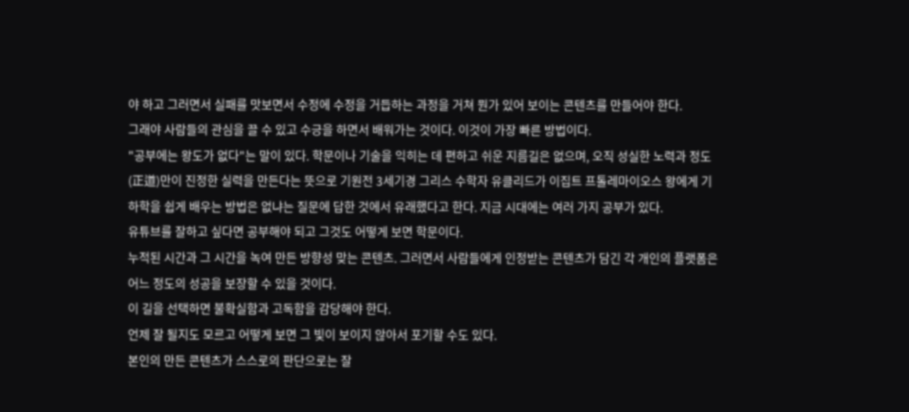야 하고 그러면서 실패를 맛보면서 수정에 수정을 거듭하는 과정을 거쳐 뭔가 있어 보이는 콘텐츠를 만들어야 한다.
그래야 사람들의 관심을 끌 수 있고 수긍을 하면서 배워가는 것이다. 이것이 가장 빠른 방법이다.
"공부에는 왕도가 없다"는 말이 있다. 학문이나 기술을 익히는 데 편하고 쉬운 지름길은 없으며, 오직 성실한 노력과 정도(正道)만이 진정한 실력을 만든다는 뜻으로 기원전 3세기경 그리스 수학자 유클리드가 이집트 프톨레마이오스 왕에게 기하학을 쉽게 배우는 방법은 없냐는 질문에 답한 것에서 유래했다고 한다. 지금 시대에는 여러 가지 공부가 있다.
유튜브를 잘하고 싶다면 공부해야 되고 그것도 어떻게 보면 학문이다.
누적된 시간과 그 시간을 녹여 만든 방향성 맞는 콘텐츠. 그러면서 사람들에게 인정받는 콘텐츠가 담긴 각 개인의 플랫폼은 어느 정도의 성공을 보장할 수 있을 것이다.
이 길을 선택하면 불확실함과 고독함을 감당해야 한다.
언제 잘 될지도 모르고 어떻게 보면 그 빛이 보이지 않아서 포기할 수도 있다.
본인의 만든 콘텐츠가 스스로의 판단으로는 잘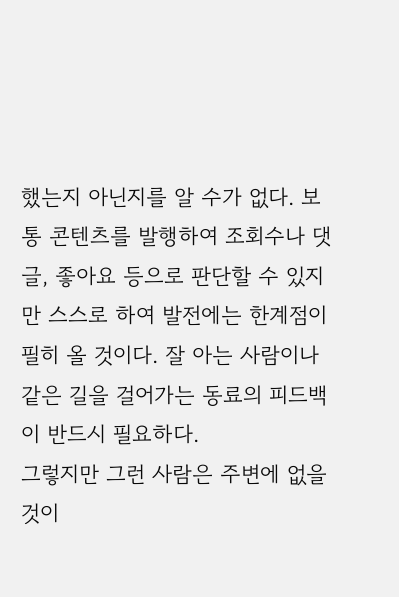했는지 아닌지를 알 수가 없다. 보통 콘텐츠를 발행하여 조회수나 댓글, 좋아요 등으로 판단할 수 있지만 스스로 하여 발전에는 한계점이 필히 올 것이다. 잘 아는 사람이나 같은 길을 걸어가는 동료의 피드백이 반드시 필요하다.
그렇지만 그런 사람은 주변에 없을 것이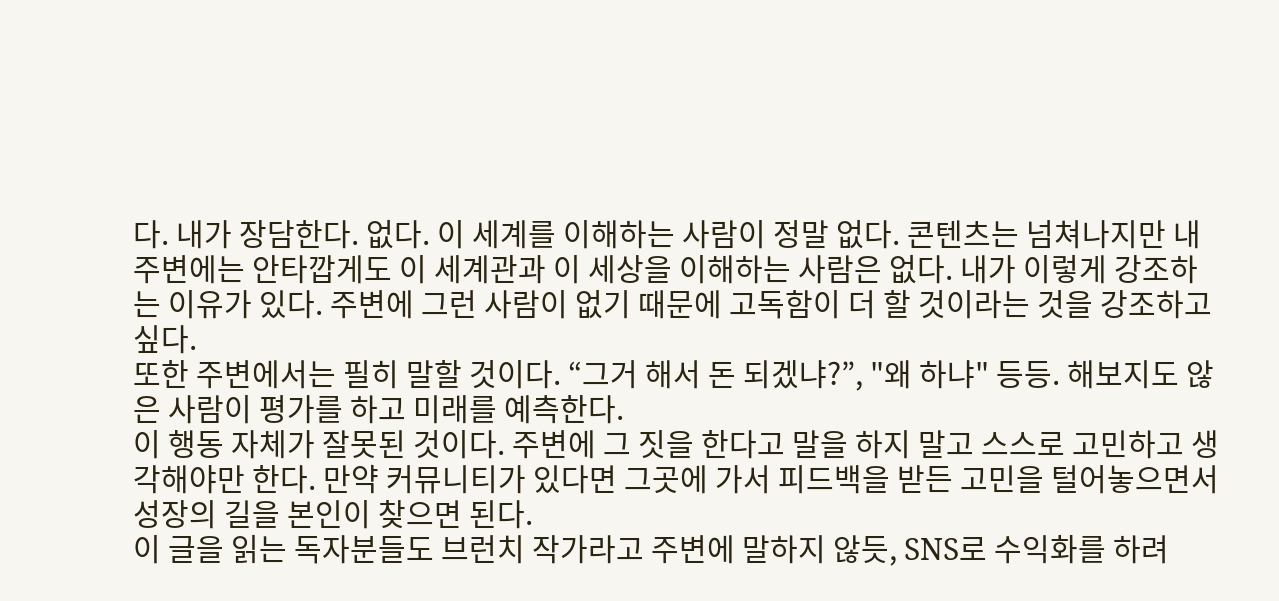다. 내가 장담한다. 없다. 이 세계를 이해하는 사람이 정말 없다. 콘텐츠는 넘쳐나지만 내 주변에는 안타깝게도 이 세계관과 이 세상을 이해하는 사람은 없다. 내가 이렇게 강조하는 이유가 있다. 주변에 그런 사람이 없기 때문에 고독함이 더 할 것이라는 것을 강조하고 싶다.
또한 주변에서는 필히 말할 것이다. “그거 해서 돈 되겠냐?”, "왜 하냐" 등등. 해보지도 않은 사람이 평가를 하고 미래를 예측한다.
이 행동 자체가 잘못된 것이다. 주변에 그 짓을 한다고 말을 하지 말고 스스로 고민하고 생각해야만 한다. 만약 커뮤니티가 있다면 그곳에 가서 피드백을 받든 고민을 털어놓으면서 성장의 길을 본인이 찾으면 된다.
이 글을 읽는 독자분들도 브런치 작가라고 주변에 말하지 않듯, SNS로 수익화를 하려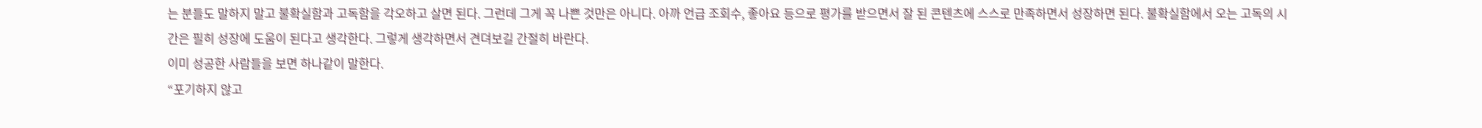는 분들도 말하지 말고 불확실함과 고독함을 각오하고 살면 된다. 그런데 그게 꼭 나쁜 것만은 아니다. 아까 언급 조회수, 좋아요 등으로 평가를 받으면서 잘 된 콘텐츠에 스스로 만족하면서 성장하면 된다. 불확실함에서 오는 고독의 시간은 필히 성장에 도움이 된다고 생각한다. 그렇게 생각하면서 견뎌보길 간절히 바란다.
이미 성공한 사람들을 보면 하나같이 말한다.
“포기하지 않고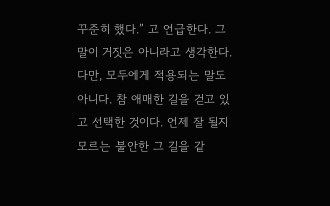꾸준히 했다.” 고 언급한다. 그 말이 거짓은 아니라고 생각한다. 다만, 모두에게 적용되는 말도 아니다. 참 애매한 길을 걷고 있고 선택한 것이다. 언제 잘 될지 모르는 불안한 그 길을 같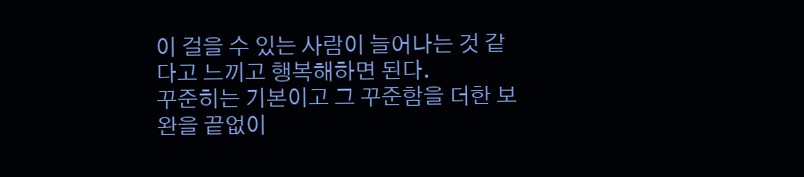이 걸을 수 있는 사람이 늘어나는 것 같다고 느끼고 행복해하면 된다.
꾸준히는 기본이고 그 꾸준함을 더한 보완을 끝없이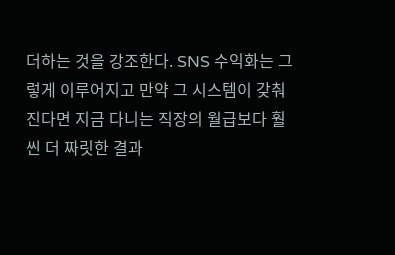더하는 것을 강조한다. SNS 수익화는 그렇게 이루어지고 만약 그 시스템이 갖춰진다면 지금 다니는 직장의 월급보다 훨씬 더 짜릿한 결과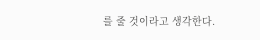를 줄 것이라고 생각한다.